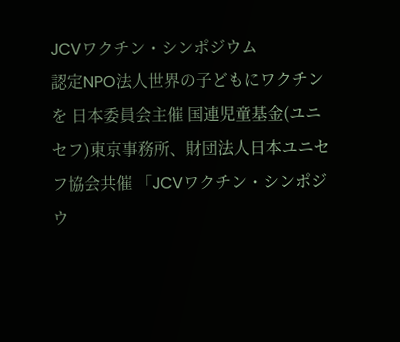JCVワクチン・シンポジウム
認定NPO法人世界の子どもにワクチンを 日本委員会主催 国連児童基金(ユニセフ)東京事務所、財団法人日本ユニセフ協会共催 「JCVワクチン・シンポジウ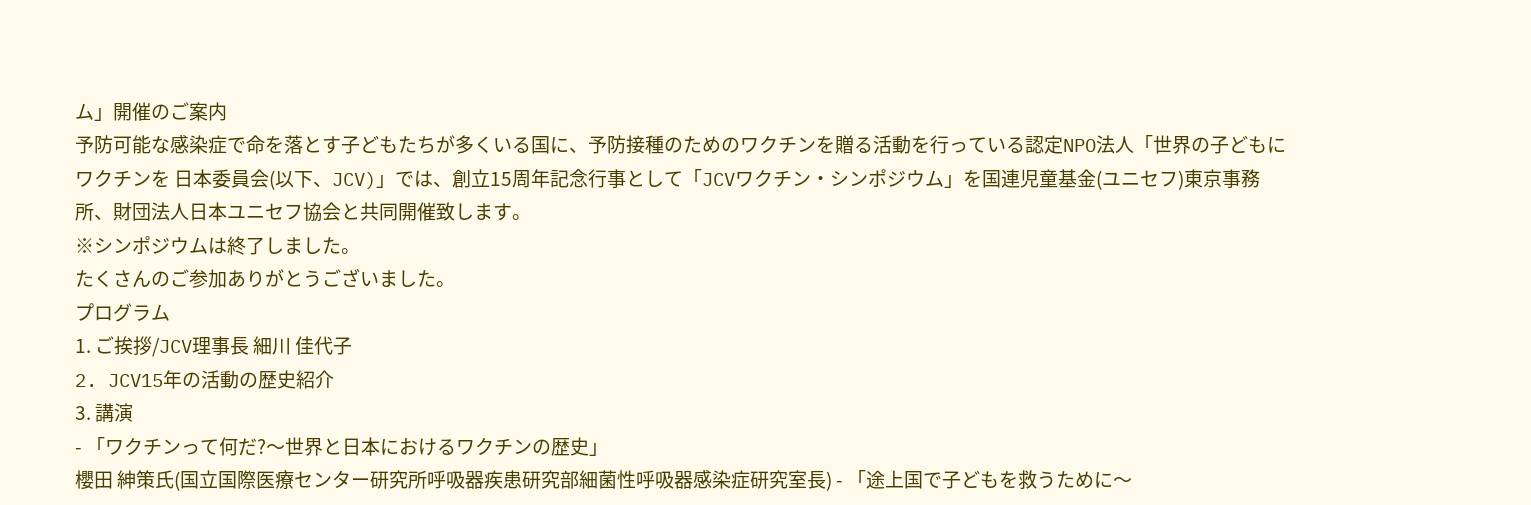ム」開催のご案内
予防可能な感染症で命を落とす子どもたちが多くいる国に、予防接種のためのワクチンを贈る活動を行っている認定NPO法人「世界の子どもにワクチンを 日本委員会(以下、JCV)」では、創立15周年記念行事として「JCVワクチン・シンポジウム」を国連児童基金(ユニセフ)東京事務所、財団法人日本ユニセフ協会と共同開催致します。
※シンポジウムは終了しました。
たくさんのご参加ありがとうございました。
プログラム
1. ご挨拶/JCV理事長 細川 佳代子
2. JCV15年の活動の歴史紹介
3. 講演
- 「ワクチンって何だ?〜世界と日本におけるワクチンの歴史」
櫻田 紳策氏(国立国際医療センター研究所呼吸器疾患研究部細菌性呼吸器感染症研究室長) - 「途上国で子どもを救うために〜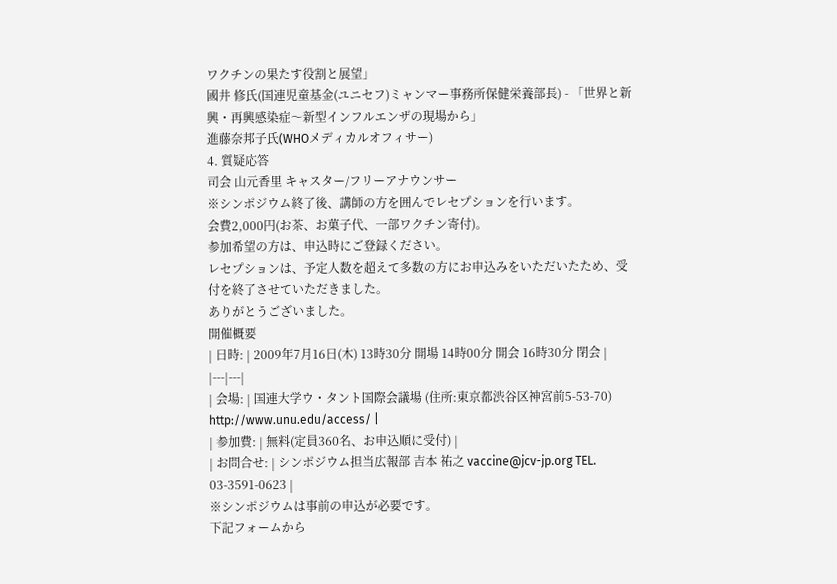ワクチンの果たす役割と展望」
國井 修氏(国連児童基金(ユニセフ)ミャンマー事務所保健栄養部長) - 「世界と新興・再興感染症〜新型インフルエンザの現場から」
進藤奈邦子氏(WHOメディカルオフィサー)
4. 質疑応答
司会 山元香里 キャスター/フリーアナウンサー
※シンポジウム終了後、講師の方を囲んでレセプションを行います。
会費2,000円(お茶、お菓子代、一部ワクチン寄付)。
参加希望の方は、申込時にご登録ください。
レセプションは、予定人数を超えて多数の方にお申込みをいただいたため、受付を終了させていただきました。
ありがとうございました。
開催概要
| 日時: | 2009年7月16日(木) 13時30分 開場 14時00分 開会 16時30分 閉会 |
|---|---|
| 会場: | 国連大学ウ・タント国際会議場 (住所:東京都渋谷区神宮前5-53-70) http://www.unu.edu/access/ |
| 参加費: | 無料(定員360名、お申込順に受付) |
| お問合せ: | シンポジウム担当広報部 吉本 祐之 vaccine@jcv-jp.org TEL. 03-3591-0623 |
※シンポジウムは事前の申込が必要です。
下記フォームから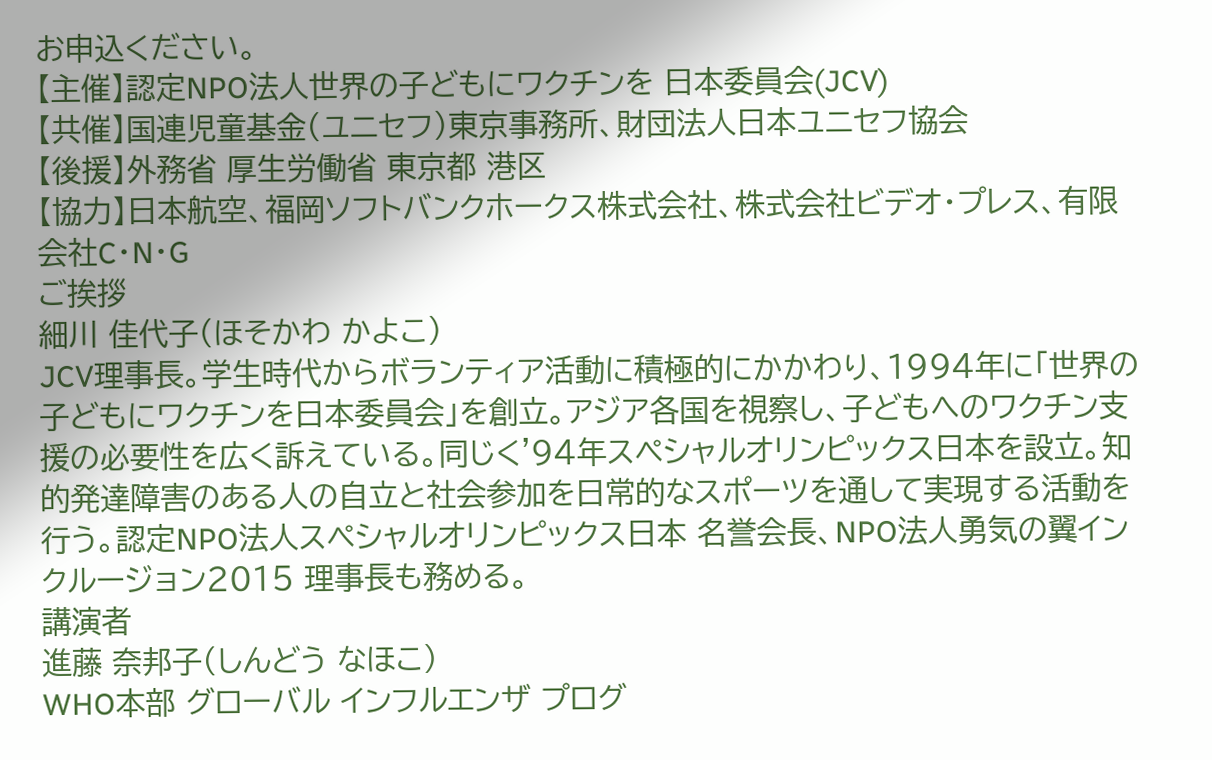お申込ください。
【主催】認定NPO法人世界の子どもにワクチンを 日本委員会(JCV)
【共催】国連児童基金(ユニセフ)東京事務所、財団法人日本ユニセフ協会
【後援】外務省 厚生労働省 東京都 港区
【協力】日本航空、福岡ソフトバンクホークス株式会社、株式会社ビデオ・プレス、有限会社C・N・G
ご挨拶
細川 佳代子(ほそかわ かよこ)
JCV理事長。学生時代からボランティア活動に積極的にかかわり、1994年に「世界の子どもにワクチンを日本委員会」を創立。アジア各国を視察し、子どもへのワクチン支援の必要性を広く訴えている。同じく'94年スペシャルオリンピックス日本を設立。知的発達障害のある人の自立と社会参加を日常的なスポーツを通して実現する活動を行う。認定NPO法人スペシャルオリンピックス日本 名誉会長、NPO法人勇気の翼インクルージョン2015 理事長も務める。
講演者
進藤 奈邦子(しんどう なほこ)
WHO本部 グローバル インフルエンザ プログ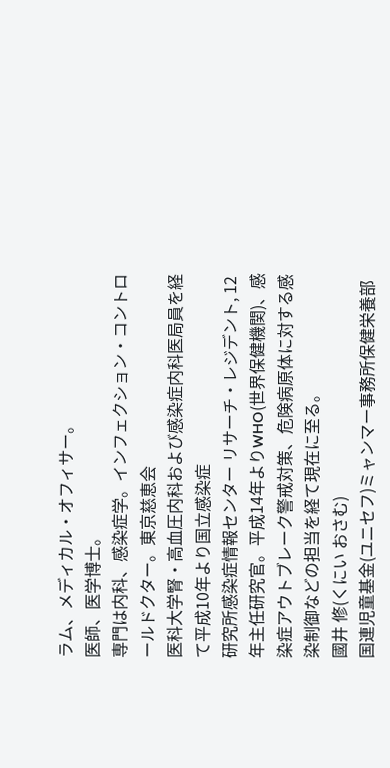ラム、メディカル・オフィサー。
医師、医学博士。
専門は内科、感染症学。インフェクション・コントロールドクター。東京慈恵会
医科大学腎・高血圧内科および感染症内科医局員を経て平成10年より国立感染症
研究所感染症情報センター リサーチ・レジデント, 12年主任研究官。平成14年よりWHO(世界保健機関)、感染症アウトブレーク警戒対策、危険病原体に対する感染制御などの担当を経て現在に至る。
國井 修(くにい おさむ)
国連児童基金(ユニセフ)ミャンマー事務所保健栄養部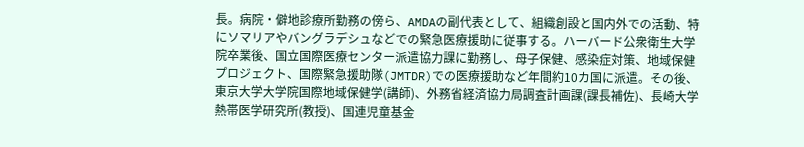長。病院・僻地診療所勤務の傍ら、AMDAの副代表として、組織創設と国内外での活動、特にソマリアやバングラデシュなどでの緊急医療援助に従事する。ハーバード公衆衛生大学院卒業後、国立国際医療センター派遣協力課に勤務し、母子保健、感染症対策、地域保健プロジェクト、国際緊急援助隊(JMTDR)での医療援助など年間約10カ国に派遣。その後、東京大学大学院国際地域保健学(講師)、外務省経済協力局調査計画課(課長補佐)、長崎大学熱帯医学研究所(教授)、国連児童基金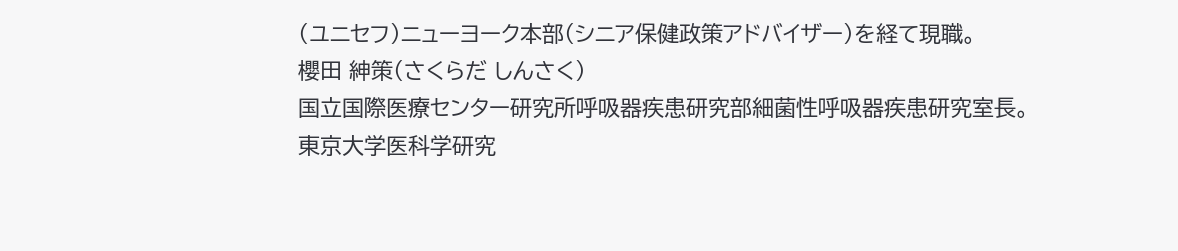(ユニセフ)ニューヨーク本部(シニア保健政策アドバイザー)を経て現職。
櫻田 紳策(さくらだ しんさく)
国立国際医療センター研究所呼吸器疾患研究部細菌性呼吸器疾患研究室長。
東京大学医科学研究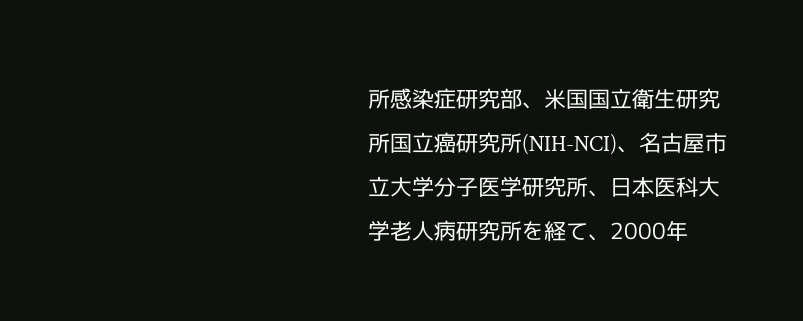所感染症研究部、米国国立衛生研究所国立癌研究所(NIH-NCI)、名古屋市立大学分子医学研究所、日本医科大学老人病研究所を経て、2000年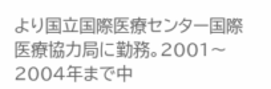より国立国際医療センター国際医療協力局に勤務。2001〜2004年まで中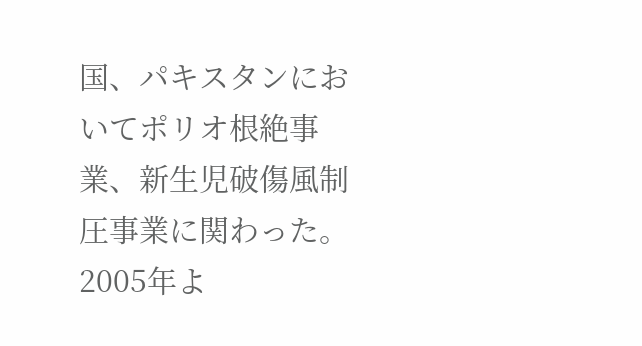国、パキスタンにおいてポリオ根絶事業、新生児破傷風制圧事業に関わった。2005年よ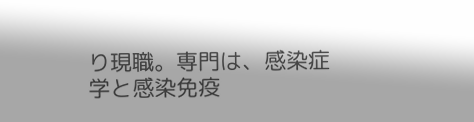り現職。専門は、感染症学と感染免疫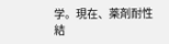学。現在、薬剤耐性結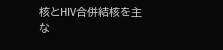核とHIV合併結核を主な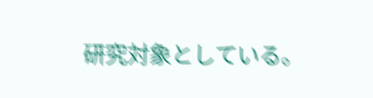研究対象としている。